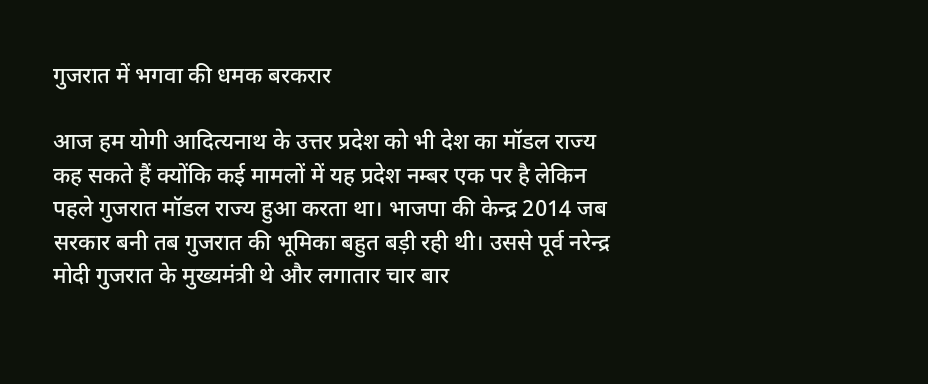गुजरात में भगवा की धमक बरकरार

आज हम योगी आदित्यनाथ के उत्तर प्रदेश को भी देश का मॉडल राज्य कह सकते हैं क्योंकि कई मामलों में यह प्रदेश नम्बर एक पर है लेकिन पहले गुजरात मॉडल राज्य हुआ करता था। भाजपा की केन्द्र 2014 जब सरकार बनी तब गुजरात की भूमिका बहुत बड़ी रही थी। उससे पूर्व नरेन्द्र मोदी गुजरात के मुख्यमंत्री थे और लगातार चार बार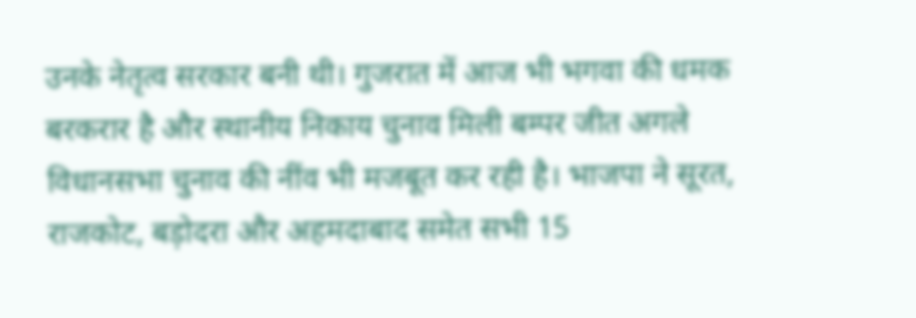उनके नेतृत्व सरकार बनी थी। गुजरात में आज भी भगवा की धमक बरकरार है और स्थानीय निकाय चुनाव मिली बम्पर जीत अगले विधानसभा चुनाव की नींव भी मजबूत कर रही है। भाजपा ने सूरत, राजकोट, बड़ोदरा और अहमदाबाद समेत सभी 15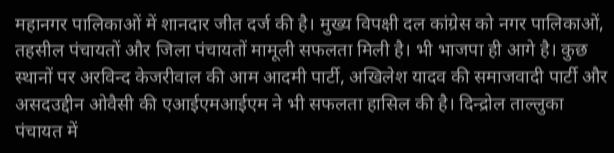महानगर पालिकाओं में शानदार जीत दर्ज की है। मुख्य विपक्षी दल कांग्रेस को नगर पालिकाओं, तहसील पंचायतों और जिला पंचायतों मामूली सफलता मिली है। भी भाजपा ही आगे है। कुछ स्थानों पर अरविन्द केजरीवाल की आम आदमी पार्टी, अखिलेश यादव की समाजवादी पार्टी और असदउद्दीन ओवैसी की एआईएमआईएम ने भी सफलता हासिल की है। दिन्द्रोल ताल्लुका पंचायत में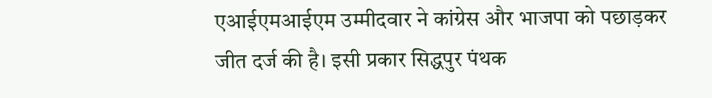एआईएमआईएम उम्मीदवार ने कांग्रेस और भाजपा को पछाड़कर जीत दर्ज की है। इसी प्रकार सिद्धपुर पंथक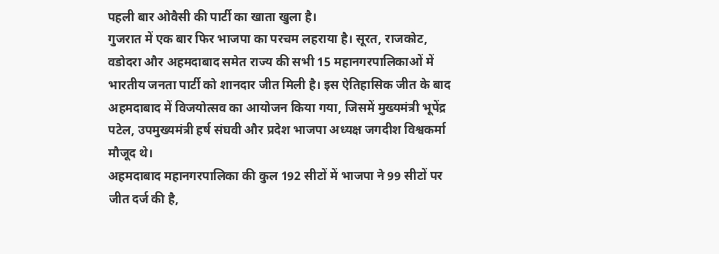पहली बार ओवैसी की पार्टी का खाता खुला है।
गुजरात में एक बार फिर भाजपा का परचम लहराया है। सूरत, राजकोट, वडोदरा और अहमदाबाद समेत राज्य की सभी 15 महानगरपालिकाओं में भारतीय जनता पार्टी को शानदार जीत मिली है। इस ऐतिहासिक जीत के बाद अहमदाबाद में विजयोत्सव का आयोजन किया गया, जिसमें मुख्यमंत्री भूपेंद्र पटेल, उपमुख्यमंत्री हर्ष संघवी और प्रदेश भाजपा अध्यक्ष जगदीश विश्वकर्मा मौजूद थे।
अहमदाबाद महानगरपालिका की कुल 192 सीटों में भाजपा ने 99 सीटों पर जीत दर्ज की है,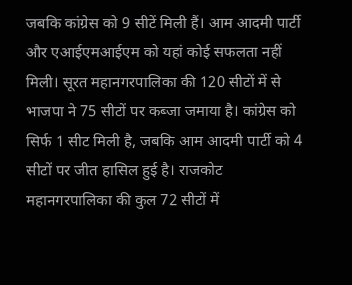जबकि कांग्रेस को 9 सीटें मिली हैं। आम आदमी पार्टी और एआईएमआईएम को यहां कोई सफलता नहीं मिली। सूरत महानगरपालिका की 120 सीटों में से भाजपा ने 75 सीटों पर कब्जा जमाया है। कांग्रेस को सिर्फ 1 सीट मिली है, जबकि आम आदमी पार्टी को 4 सीटों पर जीत हासिल हुई है। राजकोट महानगरपालिका की कुल 72 सीटों में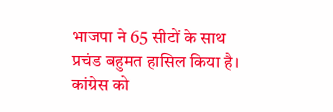भाजपा ने 65 सीटों के साथ प्रचंड बहुमत हासिल किया है। कांग्रेस को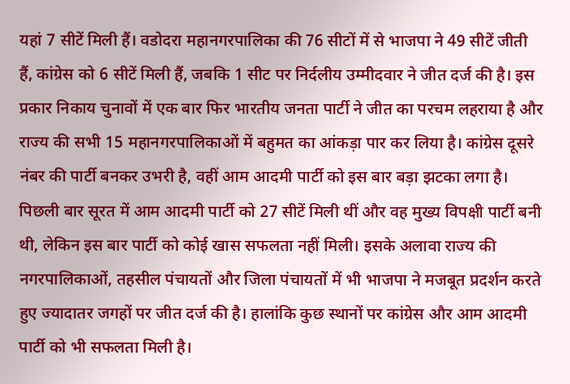यहां 7 सीटें मिली हैं। वडोदरा महानगरपालिका की 76 सीटों में से भाजपा ने 49 सीटें जीती हैं, कांग्रेस को 6 सीटें मिली हैं, जबकि 1 सीट पर निर्दलीय उम्मीदवार ने जीत दर्ज की है। इस प्रकार निकाय चुनावों में एक बार फिर भारतीय जनता पार्टी ने जीत का परचम लहराया है और राज्य की सभी 15 महानगरपालिकाओं में बहुमत का आंकड़ा पार कर लिया है। कांग्रेस दूसरे नंबर की पार्टी बनकर उभरी है, वहीं आम आदमी पार्टी को इस बार बड़ा झटका लगा है। पिछली बार सूरत में आम आदमी पार्टी को 27 सीटें मिली थीं और वह मुख्य विपक्षी पार्टी बनी थी, लेकिन इस बार पार्टी को कोई खास सफलता नहीं मिली। इसके अलावा राज्य की नगरपालिकाओं, तहसील पंचायतों और जिला पंचायतों में भी भाजपा ने मजबूत प्रदर्शन करते हुए ज्यादातर जगहों पर जीत दर्ज की है। हालांकि कुछ स्थानों पर कांग्रेस और आम आदमी पार्टी को भी सफलता मिली है।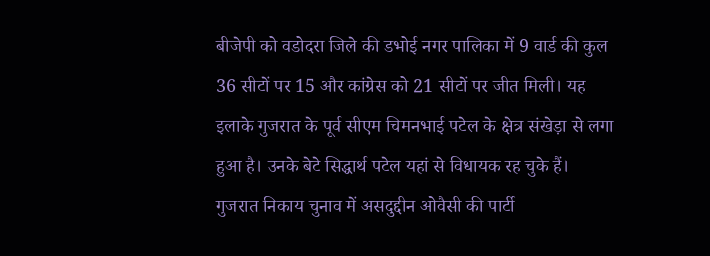बीजेपी को वडोदरा जिले की डभोई नगर पालिका में 9 वार्ड की कुल 36 सीटों पर 15 और कांग्रेस को 21 सीटों पर जीत मिली। यह इलाके गुजरात के पूर्व सीएम चिमनभाई पटेल के क्षेत्र संखेड़ा से लगा हुआ है। उनके बेटे सिद्धार्थ पटेल यहां से विधायक रह चुके हैं।
गुजरात निकाय चुनाव में असदुद्दीन ओवैसी की पार्टी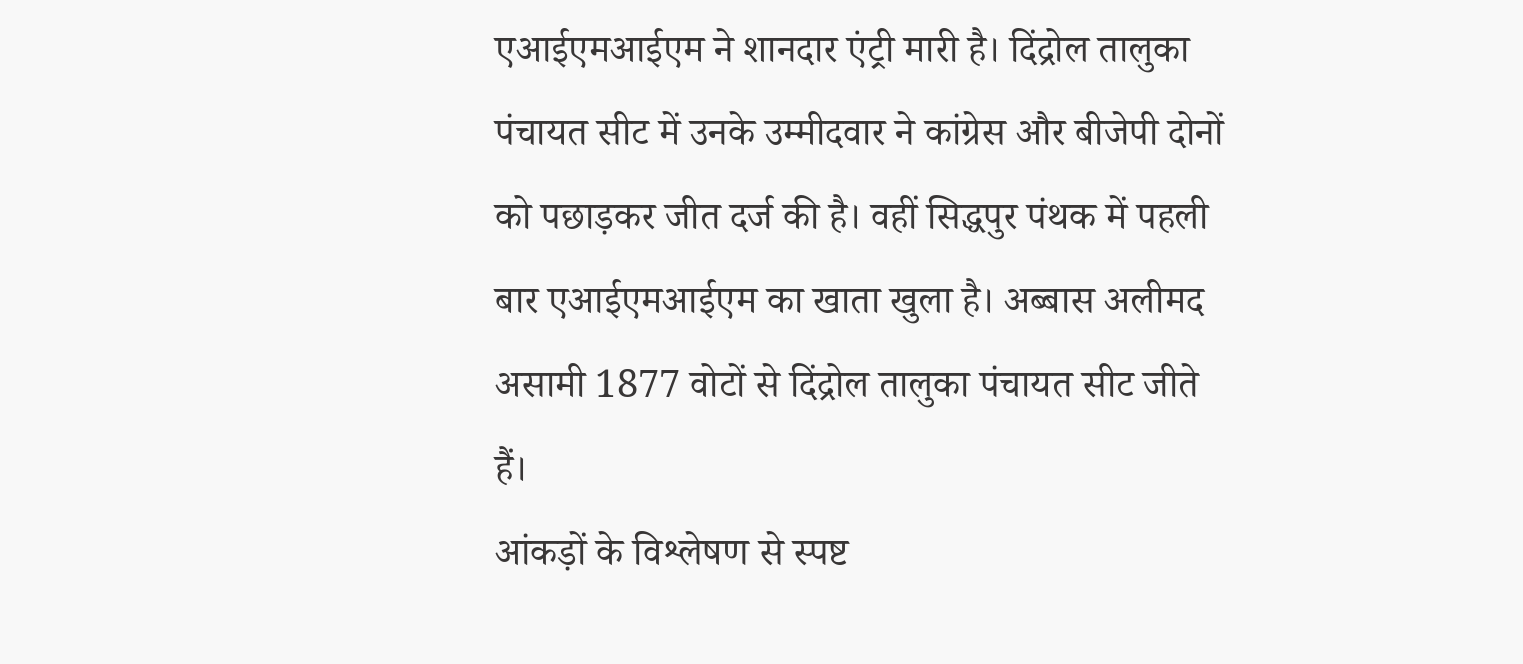एआईएमआईएम ने शानदार एंट्री मारी है। दिंद्रोल तालुका पंचायत सीट में उनके उम्मीदवार ने कांग्रेस और बीजेपी दोनों को पछाड़कर जीत दर्ज की है। वहीं सिद्धपुर पंथक में पहली बार एआईएमआईएम का खाता खुला है। अब्बास अलीमद असामी 1877 वोटों से दिंद्रोल तालुका पंचायत सीट जीते हैं।
आंकड़ों के विश्लेषण से स्पष्ट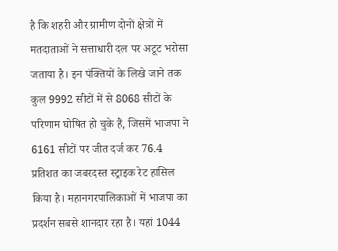है कि शहरी और ग्रामीण दोनों क्षेत्रों में मतदाताओं ने सत्ताधारी दल पर अटूट भरोसा जताया है। इन पंक्तियों के लिखे जाने तक कुल 9992 सीटों में से 8068 सीटों के परिणाम घोषित हो चुके हैं, जिसमें भाजपा ने 6161 सीटों पर जीत दर्ज कर 76.4 प्रतिशत का जबरदस्त स्ट्राइक रेट हासिल किया है। महानगरपालिकाओं में भाजपा का प्रदर्शन सबसे शानदार रहा है। यहां 1044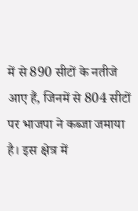में से 890 सीटों के नतीजे आए हैं, जिनमें से 804 सीटों पर भाजपा ने कब्जा जमाया है। इस क्षेत्र में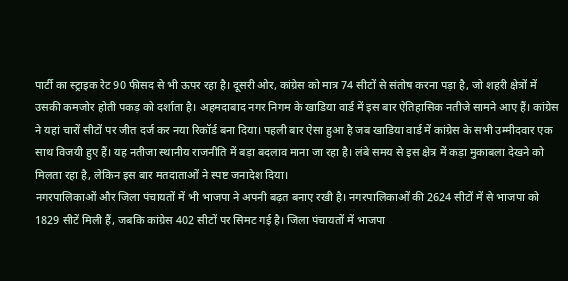पार्टी का स्ट्राइक रेट 90 फीसद से भी ऊपर रहा है। दूसरी ओर, कांग्रेस को मात्र 74 सीटों से संतोष करना पड़ा है, जो शहरी क्षेत्रों में उसकी कमजोर होती पकड़ को दर्शाता है। अहमदाबाद नगर निगम के खाडिया वार्ड में इस बार ऐतिहासिक नतीजे सामने आए हैं। कांग्रेस ने यहां चारों सीटों पर जीत दर्ज कर नया रिकॉर्ड बना दिया। पहली बार ऐसा हुआ है जब खाडिया वार्ड में कांग्रेस के सभी उम्मीदवार एक साथ विजयी हुए हैं। यह नतीजा स्थानीय राजनीति में बड़ा बदलाव माना जा रहा है। लंबे समय से इस क्षेत्र में कड़ा मुकाबला देखने को मिलता रहा है, लेकिन इस बार मतदाताओं ने स्पष्ट जनादेश दिया।
नगरपालिकाओं और जिला पंचायतों में भी भाजपा ने अपनी बढ़त बनाए रखी है। नगरपालिकाओं की 2624 सीटों में से भाजपा को 1829 सीटें मिली हैं, जबकि कांग्रेस 402 सीटों पर सिमट गई है। जिला पंचायतों में भाजपा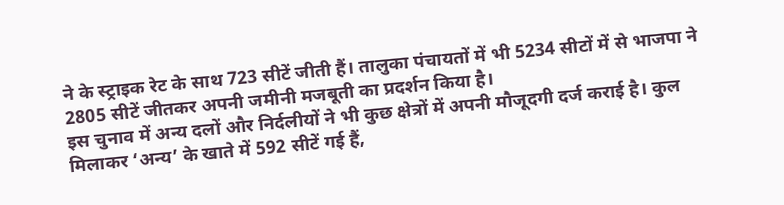ने के स्ट्राइक रेट के साथ 723 सीटें जीती हैं। तालुका पंचायतों में भी 5234 सीटों में से भाजपा ने 2805 सीटें जीतकर अपनी जमीनी मजबूती का प्रदर्शन किया है।
इस चुनाव में अन्य दलों और निर्दलीयों ने भी कुछ क्षेत्रों में अपनी मौजूदगी दर्ज कराई है। कुल मिलाकर ‘अन्य’ के खाते में 592 सीटें गई हैं,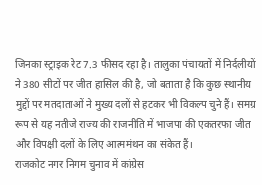जिनका स्ट्राइक रेट 7.3 फीसद रहा है। तालुका पंचायतों में निर्दलीयों ने 380 सीटों पर जीत हासिल की है, जो बताता है कि कुछ स्थानीय मुद्दों पर मतदाताओं ने मुख्य दलों से हटकर भी विकल्प चुने हैं। समग्र रूप से यह नतीजे राज्य की राजनीति में भाजपा की एकतरफा जीत और विपक्षी दलों के लिए आत्ममंथन का संकेत हैं।
राजकोट नगर निगम चुनाव में कांग्रेस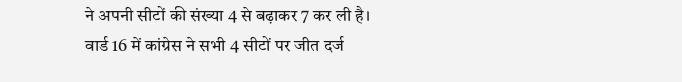ने अपनी सीटों की संख्या 4 से बढ़ाकर 7 कर ली है। वार्ड 16 में कांग्रेस ने सभी 4 सीटों पर जीत दर्ज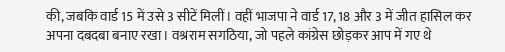की, जबकि वार्ड 15 में उसे 3 सीटें मिलीं। वहीं भाजपा ने वार्ड 17, 18 और 3 में जीत हासिल कर अपना दबदबा बनाए रखा। वश्रराम सगठिया, जो पहले कांग्रेस छोड़कर आप में गए थे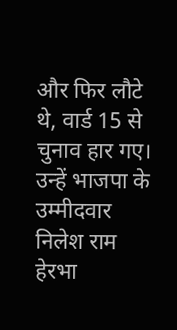और फिर लौटे थे, वार्ड 15 से चुनाव हार गए। उन्हें भाजपा के उम्मीदवार निलेश राम हेरभा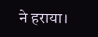ने हराया।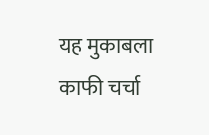यह मुकाबला काफी चर्चा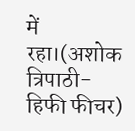में रहा।(अशोक त्रिपाठी-हिफी फीचर)